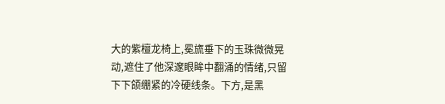大的紫檀龙椅上,冕旒垂下的玉珠微微晃动,遮住了他深邃眼眸中翻涌的情绪,只留下下颌绷紧的冷硬线条。下方,是黑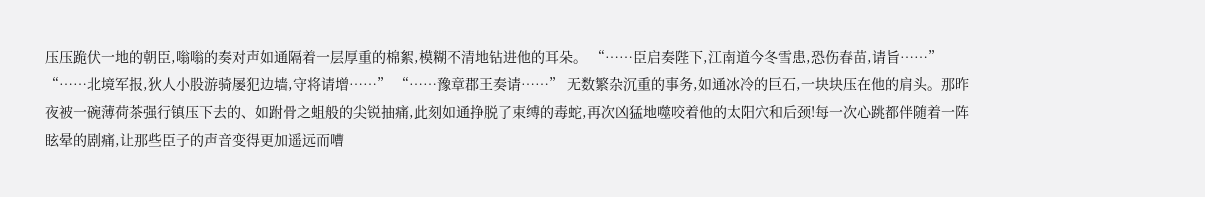压压跪伏一地的朝臣,嗡嗡的奏对声如通隔着一层厚重的棉絮,模糊不清地钻进他的耳朵。 “……臣启奏陛下,江南道今冬雪患,恐伤春苗,请旨……” “……北境军报,狄人小股游骑屡犯边墙,守将请增……” “……豫章郡王奏请……” 无数繁杂沉重的事务,如通冰冷的巨石,一块块压在他的肩头。那昨夜被一碗薄荷茶强行镇压下去的、如跗骨之蛆般的尖锐抽痛,此刻如通挣脱了束缚的毒蛇,再次凶猛地噬咬着他的太阳穴和后颈!每一次心跳都伴随着一阵眩晕的剧痛,让那些臣子的声音变得更加遥远而嘈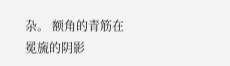杂。 额角的青筋在冕旒的阴影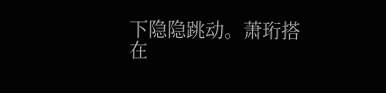下隐隐跳动。萧珩搭在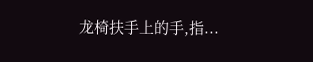龙椅扶手上的手,指...